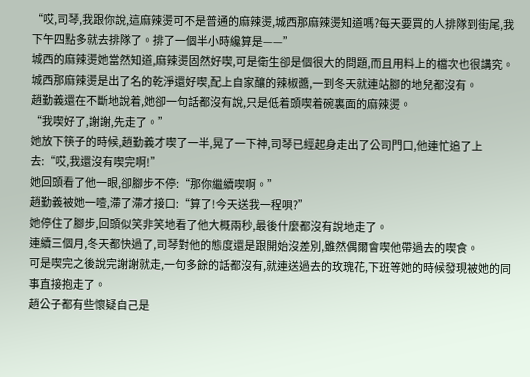“哎,司琴,我跟你說,這麻辣燙可不是普通的麻辣燙,城西那麻辣燙知道嗎?每天要買的人排隊到街尾,我下午四點多就去排隊了。排了一個半小時纔算是——”
城西的麻辣燙她當然知道,麻辣燙固然好喫,可是衛生卻是個很大的問題,而且用料上的檔次也很講究。
城西那麻辣燙是出了名的乾淨還好喫,配上自家釀的辣椒醬,一到冬天就連站腳的地兒都沒有。
趙勤義還在不斷地說着,她卻一句話都沒有說,只是低着頭喫着碗裏面的麻辣燙。
“我喫好了,謝謝,先走了。”
她放下筷子的時候,趙勤義才喫了一半,晃了一下神,司琴已經起身走出了公司門口,他連忙追了上去:“哎,我還沒有喫完啊!”
她回頭看了他一眼,卻腳步不停:“那你繼續喫啊。”
趙勤義被她一噎,滯了滯才接口:“算了!今天送我一程唄?”
她停住了腳步,回頭似笑非笑地看了他大概兩秒,最後什麼都沒有說地走了。
連續三個月,冬天都快過了,司琴對他的態度還是跟開始沒差別,雖然偶爾會喫他帶過去的喫食。
可是喫完之後說完謝謝就走,一句多餘的話都沒有,就連送過去的玫瑰花,下班等她的時候發現被她的同事直接抱走了。
趙公子都有些懷疑自己是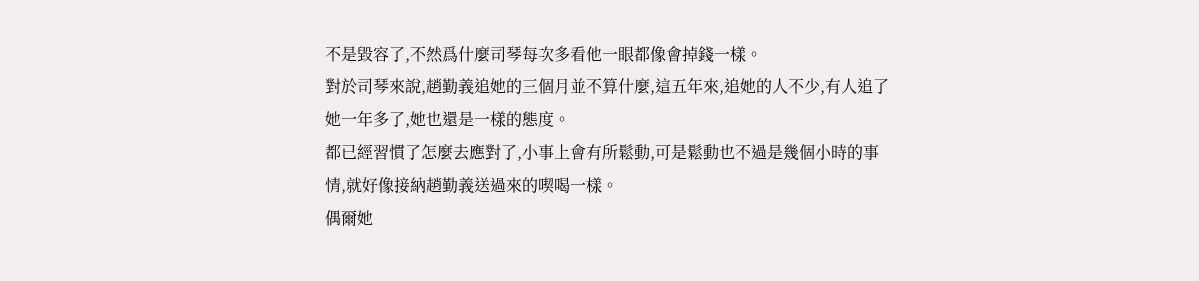不是毀容了,不然爲什麼司琴每次多看他一眼都像會掉錢一樣。
對於司琴來說,趙勤義追她的三個月並不算什麼,這五年來,追她的人不少,有人追了她一年多了,她也還是一樣的態度。
都已經習慣了怎麼去應對了,小事上會有所鬆動,可是鬆動也不過是幾個小時的事情,就好像接納趙勤義送過來的喫喝一樣。
偶爾她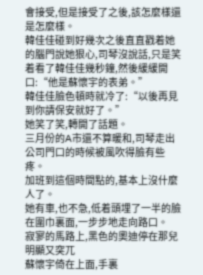會接受,但是接受了之後,該怎麼樣還是怎麼樣。
韓佳佳碰到好幾次之後直直戳着她的腦門說她狠心,司琴沒說話,只是笑着看了韓佳佳幾秒鐘,然後緩緩開口:“他是蘇懷宇的表弟。”
韓佳佳臉色頓時就冷了:“以後再見到你請保安就好了。”
她笑了笑,轉開了話題。
三月份的A市還不算暖和,司琴走出公司門口的時候被風吹得臉有些疼。
加班到這個時間點的,基本上沒什麼人了。
她有車,也不急,低着頭埋了一半的臉在圍巾裏面,一步步地走向路口。
寂寥的馬路上,黑色的奧迪停在那兒明顯又突兀
蘇懷宇倚在上面,手裏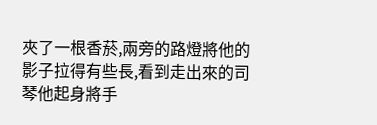夾了一根香菸,兩旁的路燈將他的影子拉得有些長,看到走出來的司琴他起身將手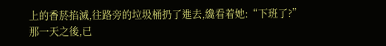上的香菸掐滅,往路旁的垃圾桶扔了進去,纔看着她:“下班了?”
那一天之後,已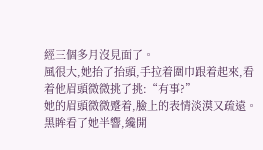經三個多月沒見面了。
風很大,她抬了抬頭,手拉着圍巾跟着起來,看着他眉頭微微挑了挑:“有事?”
她的眉頭微微蹙着,臉上的表情淡漠又疏遠。
黑眸看了她半響,纔開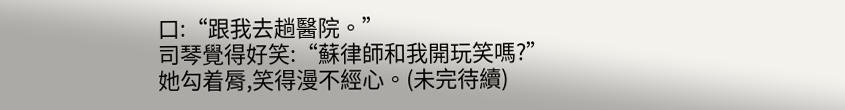口:“跟我去趟醫院。”
司琴覺得好笑:“蘇律師和我開玩笑嗎?”
她勾着脣,笑得漫不經心。(未完待續)